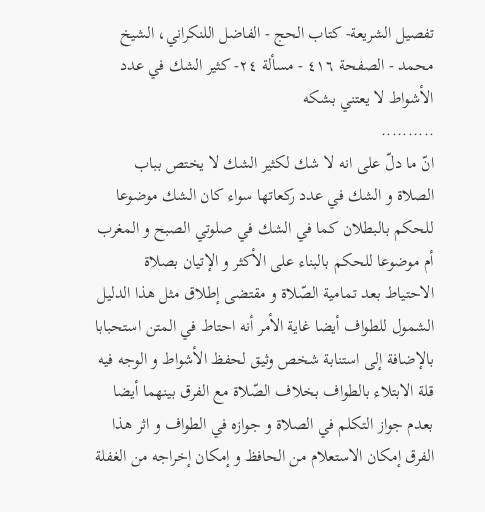تفصيل الشريعة- كتاب الحج - الفاضل اللنكراني، الشيخ محمد - الصفحة ٤١٦ - مسألة ٢٤- كثير الشك في عدد الأشواط لا يعتني بشكه
..........
انّ ما دلّ على انه لا شك لكثير الشك لا يختص بباب الصلاة و الشك في عدد ركعاتها سواء كان الشك موضوعا للحكم بالبطلان كما في الشك في صلوتي الصبح و المغرب أم موضوعا للحكم بالبناء على الأكثر و الإتيان بصلاة الاحتياط بعد تمامية الصّلاة و مقتضى إطلاق مثل هذا الدليل الشمول للطواف أيضا غاية الأمر أنه احتاط في المتن استحبابا بالإضافة إلى استنابة شخص وثيق لحفظ الأشواط و الوجه فيه قلة الابتلاء بالطواف بخلاف الصّلاة مع الفرق بينهما أيضا بعدم جواز التكلم في الصلاة و جوازه في الطواف و اثر هذا الفرق إمكان الاستعلام من الحافظ و إمكان إخراجه من الغفلة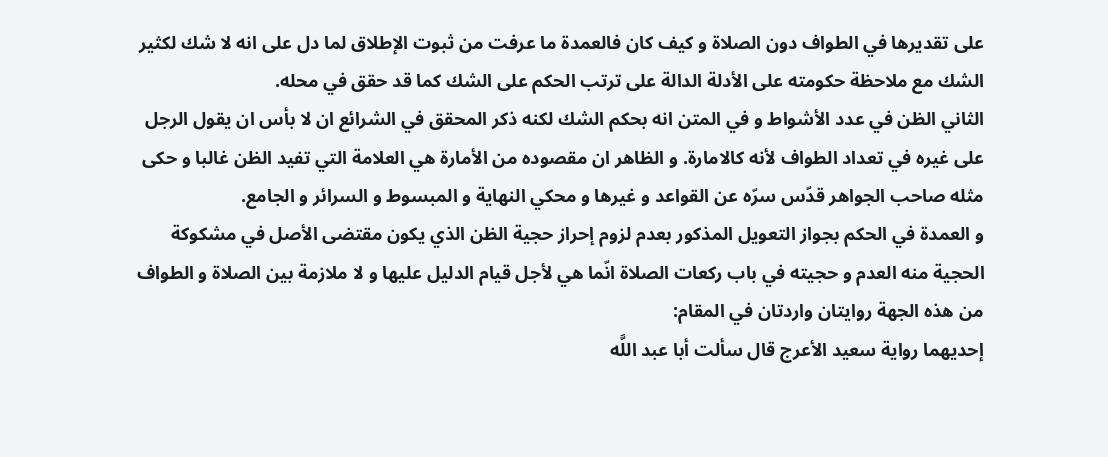على تقديرها في الطواف دون الصلاة و كيف كان فالعمدة ما عرفت من ثبوت الإطلاق لما دل على انه لا شك لكثير الشك مع ملاحظة حكومته على الأدلة الدالة على ترتب الحكم على الشك كما قد حقق في محله.
الثاني الظن في عدد الأشواط و في المتن انه بحكم الشك لكنه ذكر المحقق في الشرائع ان لا بأس ان يقول الرجل على غيره في تعداد الطواف لأنه كالامارة. و الظاهر ان مقصوده من الأمارة هي العلامة التي تفيد الظن غالبا و حكى مثله صاحب الجواهر قدّس سرّه عن القواعد و غيرها و محكي النهاية و المبسوط و السرائر و الجامع.
و العمدة في الحكم بجواز التعويل المذكور بعدم لزوم إحراز حجية الظن الذي يكون مقتضى الأصل في مشكوكة الحجية منه العدم و حجيته في باب ركعات الصلاة انّما هي لأجل قيام الدليل عليها و لا ملازمة بين الصلاة و الطواف من هذه الجهة روايتان واردتان في المقام:
إحديهما رواية سعيد الأعرج قال سألت أبا عبد اللَّه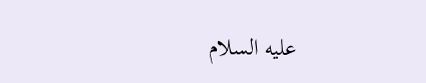عليه السلام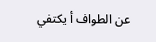عن الطواف أ يكتفي